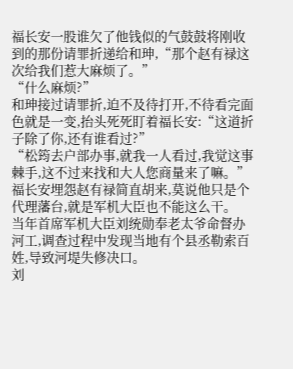福长安一股谁欠了他钱似的气鼓鼓将刚收到的那份请罪折递给和珅,“那个赵有禄这次给我们惹大麻烦了。”
“什么麻烦?”
和珅接过请罪折,迫不及待打开,不待看完面色就是一变,抬头死死盯着福长安:“这道折子除了你,还有谁看过?”
“松筠去户部办事,就我一人看过,我觉这事棘手,这不过来找和大人您商量来了嘛。”
福长安埋怨赵有禄简直胡来,莫说他只是个代理藩台,就是军机大臣也不能这么干。
当年首席军机大臣刘统勋奉老太爷命督办河工,调查过程中发现当地有个县丞勒索百姓,导致河堤失修决口。
刘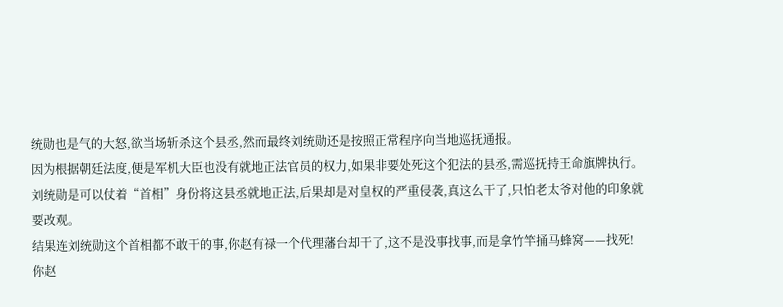统勋也是气的大怒,欲当场斩杀这个县丞,然而最终刘统勋还是按照正常程序向当地巡抚通报。
因为根据朝廷法度,便是军机大臣也没有就地正法官员的权力,如果非要处死这个犯法的县丞,需巡抚持王命旗牌执行。
刘统勋是可以仗着“首相”身份将这县丞就地正法,后果却是对皇权的严重侵袭,真这么干了,只怕老太爷对他的印象就要改观。
结果连刘统勋这个首相都不敢干的事,你赵有禄一个代理藩台却干了,这不是没事找事,而是拿竹竿捅马蜂窝——找死!
你赵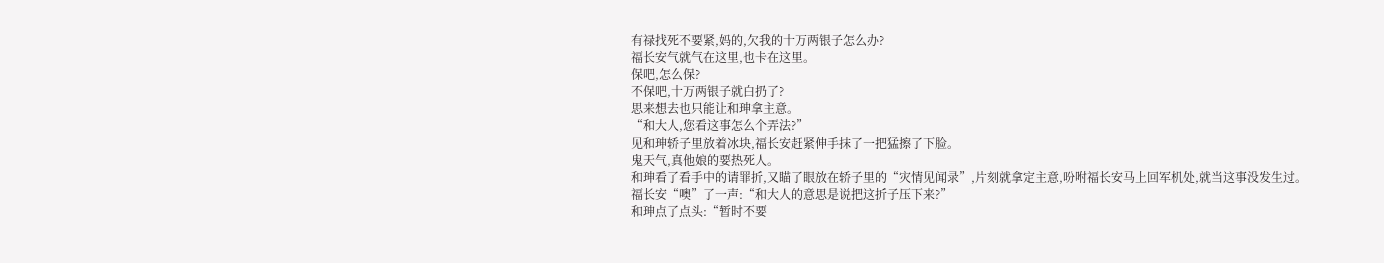有禄找死不要紧,妈的,欠我的十万两银子怎么办?
福长安气就气在这里,也卡在这里。
保吧,怎么保?
不保吧,十万两银子就白扔了?
思来想去也只能让和珅拿主意。
“和大人,您看这事怎么个弄法?”
见和珅轿子里放着冰块,福长安赶紧伸手抹了一把猛擦了下脸。
鬼天气,真他娘的要热死人。
和珅看了看手中的请罪折,又瞄了眼放在轿子里的“灾情见闻录”,片刻就拿定主意,吩咐福长安马上回军机处,就当这事没发生过。
福长安“噢”了一声:“和大人的意思是说把这折子压下来?”
和珅点了点头:“暂时不要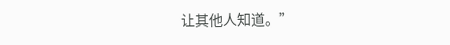让其他人知道。”